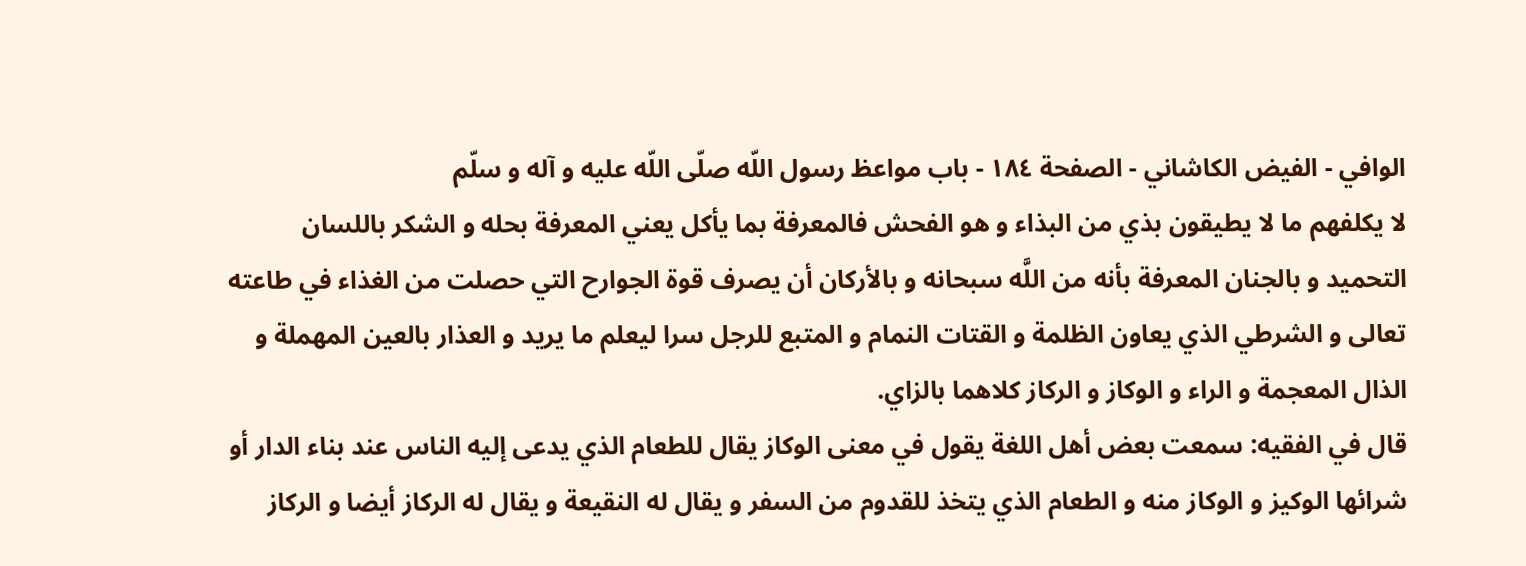الوافي - الفيض الكاشاني - الصفحة ١٨٤ - باب مواعظ رسول اللّه صلّى اللّه عليه و آله و سلّم
لا يكلفهم ما لا يطيقون بذي من البذاء و هو الفحش فالمعرفة بما يأكل يعني المعرفة بحله و الشكر باللسان التحميد و بالجنان المعرفة بأنه من اللَّه سبحانه و بالأركان أن يصرف قوة الجوارح التي حصلت من الغذاء في طاعته تعالى و الشرطي الذي يعاون الظلمة و القتات النمام و المتبع للرجل سرا ليعلم ما يريد و العذار بالعين المهملة و الذال المعجمة و الراء و الوكاز و الركاز كلاهما بالزاي.
قال في الفقيه: سمعت بعض أهل اللغة يقول في معنى الوكاز يقال للطعام الذي يدعى إليه الناس عند بناء الدار أو شرائها الوكيز و الوكاز منه و الطعام الذي يتخذ للقدوم من السفر و يقال له النقيعة و يقال له الركاز أيضا و الركاز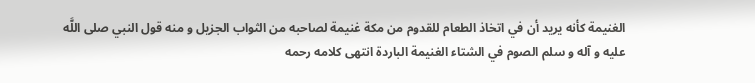الغنيمة كأنه يريد أن في اتخاذ الطعام للقدوم من مكة غنيمة لصاحبه من الثواب الجزيل و منه قول النبي صلى اللَّه عليه و آله و سلم الصوم في الشتاء الغنيمة الباردة انتهى كلامه رحمه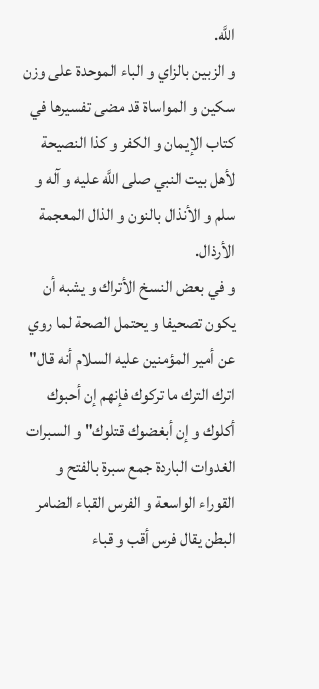اللَّه.
و الزبين بالزاي و الباء الموحدة على وزن سكين و المواساة قد مضى تفسيرها في كتاب الإيمان و الكفر و كذا النصيحة لأهل بيت النبي صلى اللَّه عليه و آله و سلم و الأنذال بالنون و الذال المعجمة الأرذال.
و في بعض النسخ الأتراك و يشبه أن يكون تصحيفا و يحتمل الصحة لما روي عن أمير المؤمنين عليه السلام أنه قال" اترك الترك ما تركوك فإنهم إن أحبوك أكلوك و إن أبغضوك قتلوك" و السبرات الغدوات الباردة جمع سبرة بالفتح و القوراء الواسعة و الفرس القباء الضامر البطن يقال فرس أقب و قباء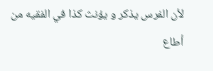لأن الفرس يذكر و يؤنث كذا في الفقيه من أطاع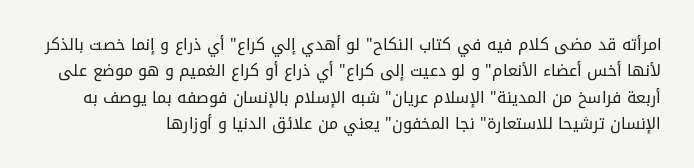امرأته قد مضى كلام فيه في كتاب النكاح" لو أهدي إلي كراع" أي ذراع و إنما خصت بالذكر لأنها أخس أعضاء الأنعام" و لو دعيت إلى كراع" أي ذراع أو كراع الغميم و هو موضع على أربعة فراسخ من المدينة" الإسلام عريان" شبه الإسلام بالإنسان فوصفه بما يوصف به الإنسان ترشيحا للاستعارة" نجا المخفون" يعني من علائق الدنيا و أوزارها